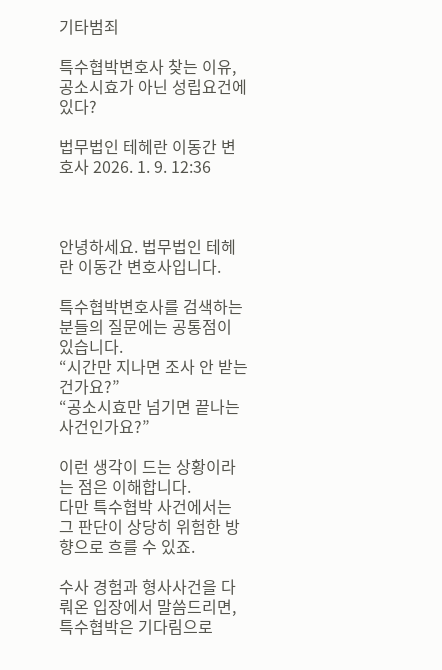기타범죄

특수협박변호사 찾는 이유, 공소시효가 아닌 성립요건에 있다?

법무법인 테헤란 이동간 변호사 2026. 1. 9. 12:36



안녕하세요. 법무법인 테헤란 이동간 변호사입니다.

특수협박변호사를 검색하는 분들의 질문에는 공통점이 있습니다.
“시간만 지나면 조사 안 받는 건가요?”
“공소시효만 넘기면 끝나는 사건인가요?”

이런 생각이 드는 상황이라는 점은 이해합니다.
다만 특수협박 사건에서는 그 판단이 상당히 위험한 방향으로 흐를 수 있죠.

수사 경험과 형사사건을 다뤄온 입장에서 말씀드리면,
특수협박은 기다림으로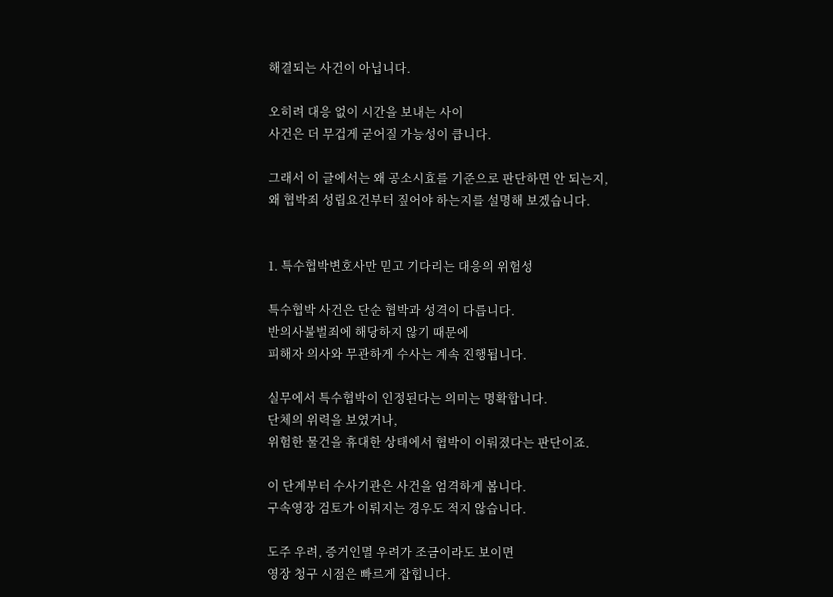해결되는 사건이 아닙니다.

오히려 대응 없이 시간을 보내는 사이
사건은 더 무겁게 굳어질 가능성이 큽니다.

그래서 이 글에서는 왜 공소시효를 기준으로 판단하면 안 되는지,
왜 협박죄 성립요건부터 짚어야 하는지를 설명해 보겠습니다.


1. 특수협박변호사만 믿고 기다리는 대응의 위험성

특수협박 사건은 단순 협박과 성격이 다릅니다.
반의사불벌죄에 해당하지 않기 때문에
피해자 의사와 무관하게 수사는 계속 진행됩니다.

실무에서 특수협박이 인정된다는 의미는 명확합니다.
단체의 위력을 보였거나,
위험한 물건을 휴대한 상태에서 협박이 이뤄졌다는 판단이죠.

이 단계부터 수사기관은 사건을 엄격하게 봅니다.
구속영장 검토가 이뤄지는 경우도 적지 않습니다.

도주 우려, 증거인멸 우려가 조금이라도 보이면
영장 청구 시점은 빠르게 잡힙니다.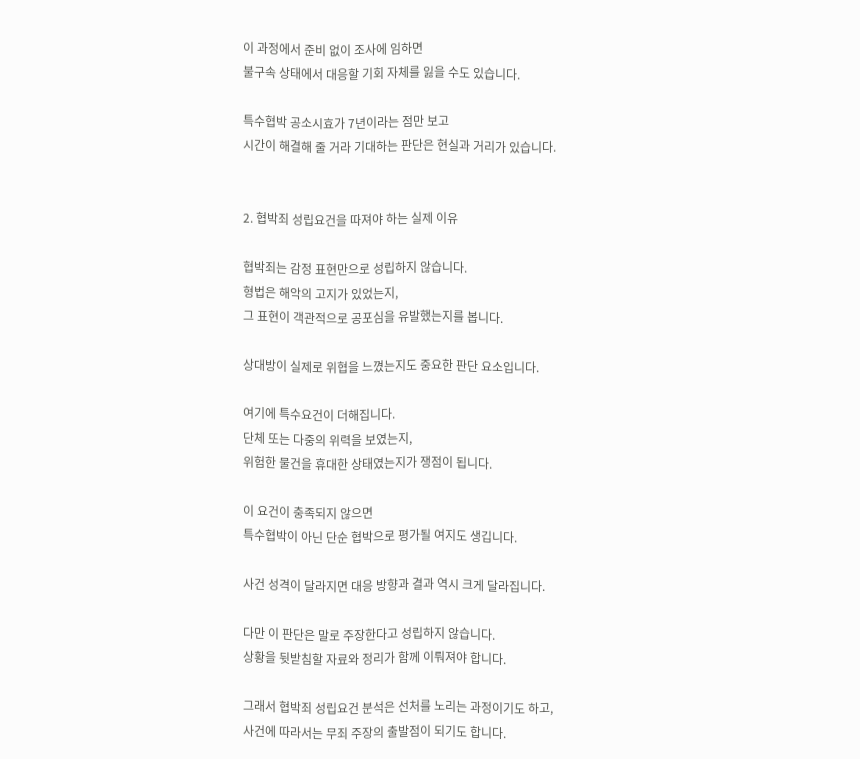이 과정에서 준비 없이 조사에 임하면
불구속 상태에서 대응할 기회 자체를 잃을 수도 있습니다.

특수협박 공소시효가 7년이라는 점만 보고
시간이 해결해 줄 거라 기대하는 판단은 현실과 거리가 있습니다.


2. 협박죄 성립요건을 따져야 하는 실제 이유

협박죄는 감정 표현만으로 성립하지 않습니다.
형법은 해악의 고지가 있었는지,
그 표현이 객관적으로 공포심을 유발했는지를 봅니다.

상대방이 실제로 위협을 느꼈는지도 중요한 판단 요소입니다.

여기에 특수요건이 더해집니다.
단체 또는 다중의 위력을 보였는지,
위험한 물건을 휴대한 상태였는지가 쟁점이 됩니다.

이 요건이 충족되지 않으면
특수협박이 아닌 단순 협박으로 평가될 여지도 생깁니다.

사건 성격이 달라지면 대응 방향과 결과 역시 크게 달라집니다.

다만 이 판단은 말로 주장한다고 성립하지 않습니다.
상황을 뒷받침할 자료와 정리가 함께 이뤄져야 합니다.

그래서 협박죄 성립요건 분석은 선처를 노리는 과정이기도 하고,
사건에 따라서는 무죄 주장의 출발점이 되기도 합니다.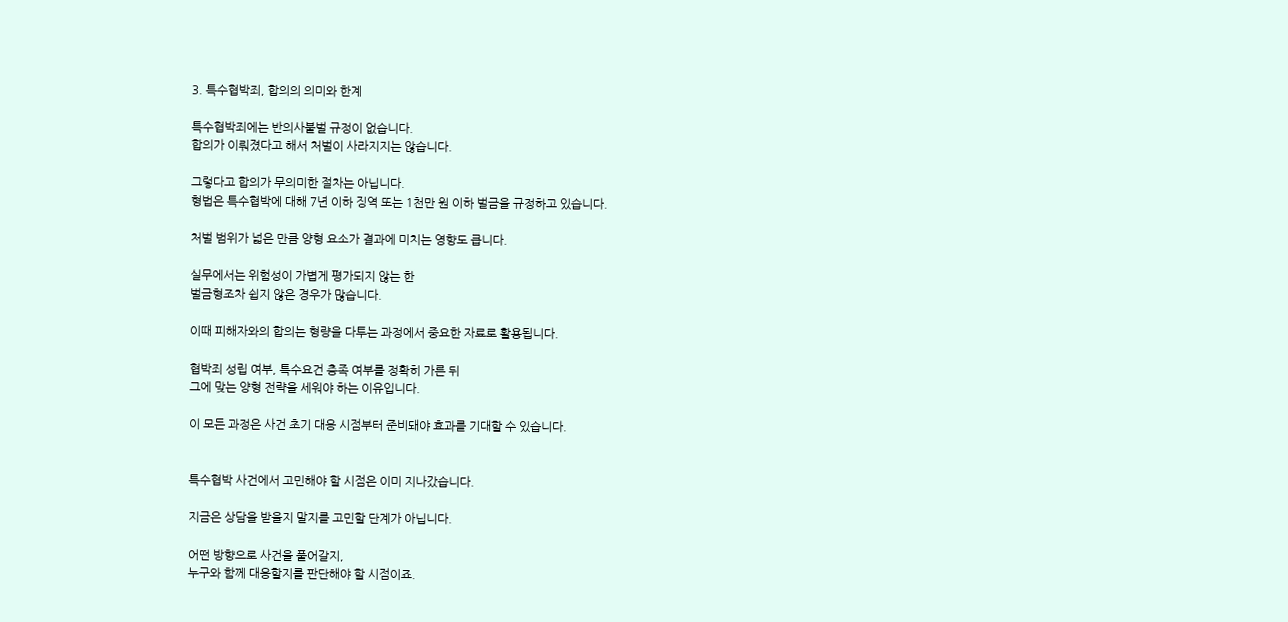3. 특수협박죄, 합의의 의미와 한계

특수협박죄에는 반의사불벌 규정이 없습니다.
합의가 이뤄졌다고 해서 처벌이 사라지지는 않습니다.

그렇다고 합의가 무의미한 절차는 아닙니다.
형법은 특수협박에 대해 7년 이하 징역 또는 1천만 원 이하 벌금을 규정하고 있습니다.

처벌 범위가 넓은 만큼 양형 요소가 결과에 미치는 영향도 큽니다.

실무에서는 위험성이 가볍게 평가되지 않는 한
벌금형조차 쉽지 않은 경우가 많습니다.

이때 피해자와의 합의는 형량을 다투는 과정에서 중요한 자료로 활용됩니다.

협박죄 성립 여부, 특수요건 충족 여부를 정확히 가른 뒤
그에 맞는 양형 전략을 세워야 하는 이유입니다.

이 모든 과정은 사건 초기 대응 시점부터 준비돼야 효과를 기대할 수 있습니다.


특수협박 사건에서 고민해야 할 시점은 이미 지나갔습니다.

지금은 상담을 받을지 말지를 고민할 단계가 아닙니다.

어떤 방향으로 사건을 풀어갈지,
누구와 함께 대응할지를 판단해야 할 시점이죠.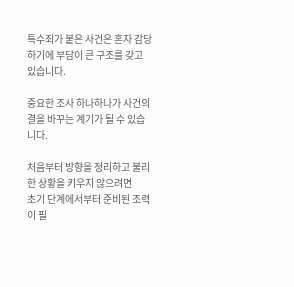특수죄가 붙은 사건은 혼자 감당하기에 부담이 큰 구조를 갖고 있습니다.

중요한 조사 하나하나가 사건의 결을 바꾸는 계기가 될 수 있습니다.

처음부터 방향을 정리하고 불리한 상황을 키우지 않으려면
초기 단계에서부터 준비된 조력이 필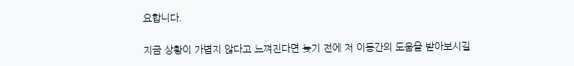요합니다.

지금 상황이 가볍지 않다고 느껴진다면 늦기 전에 저 이동간의 도움을 받아보시길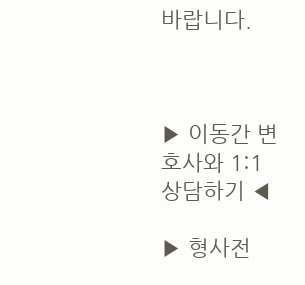바랍니다.



▶ 이동간 변호사와 1:1 상담하기 ◀

▶ 형사전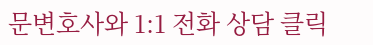문변호사와 1:1 전화 상담 클릭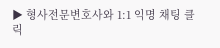▶ 형사전문변호사와 1:1 익명 채팅 클릭